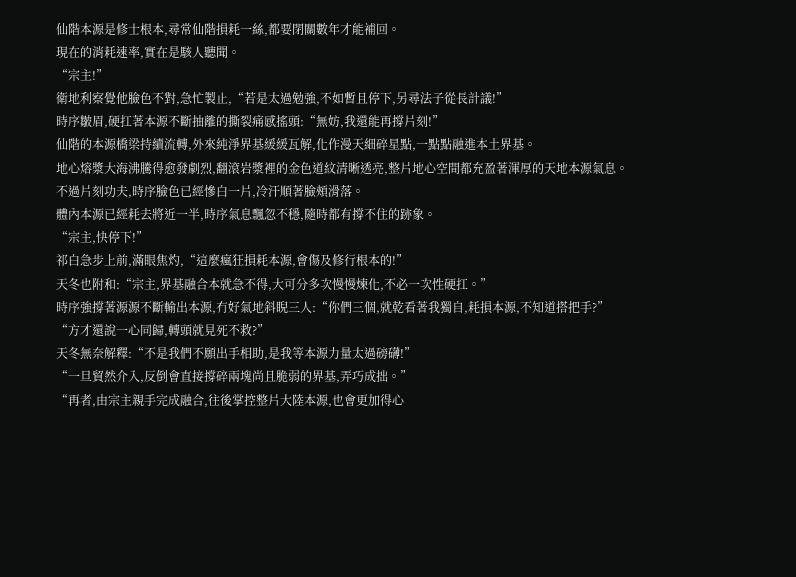仙階本源是修士根本,尋常仙階損耗一絲,都要閉關數年才能補回。
現在的消耗速率,實在是駭人聽聞。
“宗主!”
衛地利察覺他臉色不對,急忙製止,“若是太過勉強,不如暫且停下,另尋法子從長計議!”
時序皺眉,硬扛著本源不斷抽離的撕裂痛感搖頭:“無妨,我還能再撐片刻!”
仙階的本源橋梁持續流轉,外來純淨界基緩緩瓦解,化作漫天細碎星點,一點點融進本土界基。
地心熔漿大海沸騰得愈發劇烈,翻滾岩漿裡的金色道紋清晰透亮,整片地心空間都充盈著渾厚的天地本源氣息。
不過片刻功夫,時序臉色已經慘白一片,冷汗順著臉頰滑落。
體內本源已經耗去將近一半,時序氣息飄忽不穩,隨時都有撐不住的跡象。
“宗主,快停下!”
祁白急步上前,滿眼焦灼,“這麼瘋狂損耗本源,會傷及修行根本的!”
天冬也附和:“宗主,界基融合本就急不得,大可分多次慢慢煉化,不必一次性硬扛。”
時序強撐著源源不斷輸出本源,冇好氣地斜睨三人:“你們三個,就乾看著我獨自,耗損本源,不知道搭把手?”
“方才還說一心同歸,轉頭就見死不救?”
天冬無奈解釋:“不是我們不願出手相助,是我等本源力量太過磅礴!”
“一旦貿然介入,反倒會直接撐碎兩塊尚且脆弱的界基,弄巧成拙。”
“再者,由宗主親手完成融合,往後掌控整片大陸本源,也會更加得心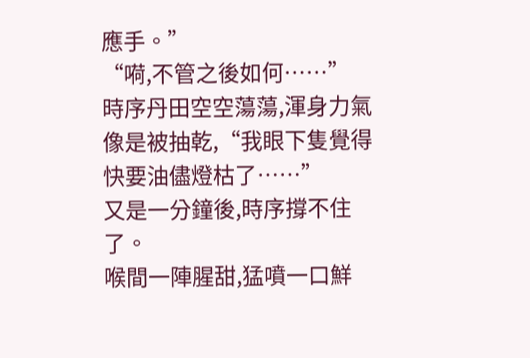應手。”
“嗬,不管之後如何……”
時序丹田空空蕩蕩,渾身力氣像是被抽乾,“我眼下隻覺得快要油儘燈枯了……”
又是一分鐘後,時序撐不住了。
喉間一陣腥甜,猛噴一口鮮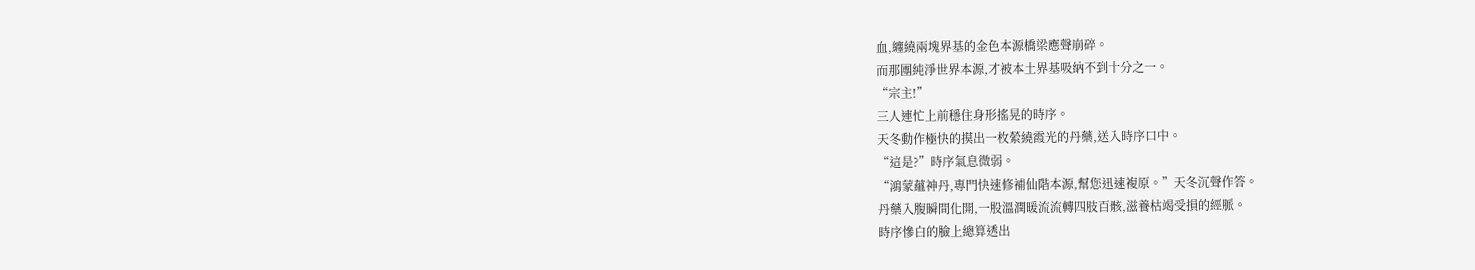血,纏繞兩塊界基的金色本源橋梁應聲崩碎。
而那團純淨世界本源,才被本土界基吸納不到十分之一。
“宗主!”
三人連忙上前穩住身形搖晃的時序。
天冬動作極快的摸出一枚縈繞霞光的丹藥,送入時序口中。
“這是?”時序氣息微弱。
“鴻蒙蘊神丹,專門快速修補仙階本源,幫您迅速複原。”天冬沉聲作答。
丹藥入腹瞬間化開,一股溫潤暖流流轉四肢百骸,滋養枯竭受損的經脈。
時序慘白的臉上總算透出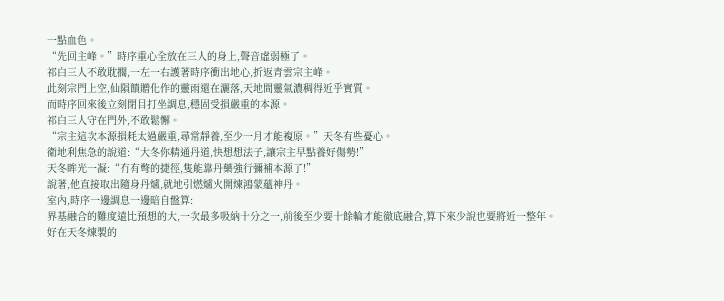一點血色。
“先回主峰。”時序重心全放在三人的身上,聲音虛弱極了。
祁白三人不敢耽擱,一左一右護著時序衝出地心,折返青雲宗主峰。
此刻宗門上空,仙隕饋贈化作的靈雨還在灑落,天地間靈氣濃稠得近乎實質。
而時序回來後立刻閉目打坐調息,穩固受損嚴重的本源。
祁白三人守在門外,不敢鬆懈。
“宗主這次本源損耗太過嚴重,尋常靜養,至少一月才能複原。”天冬有些憂心。
衛地利焦急的說道:“大冬你精通丹道,快想想法子,讓宗主早點養好傷勢!”
天冬眸光一凝:“冇有彆的捷徑,隻能靠丹藥強行彌補本源了!”
說著,他直接取出隨身丹爐,就地引燃爐火開煉鴻蒙蘊神丹。
室內,時序一邊調息一邊暗自盤算:
界基融合的難度遠比預想的大,一次最多吸納十分之一,前後至少要十餘輪才能徹底融合,算下來少說也要將近一整年。
好在天冬煉製的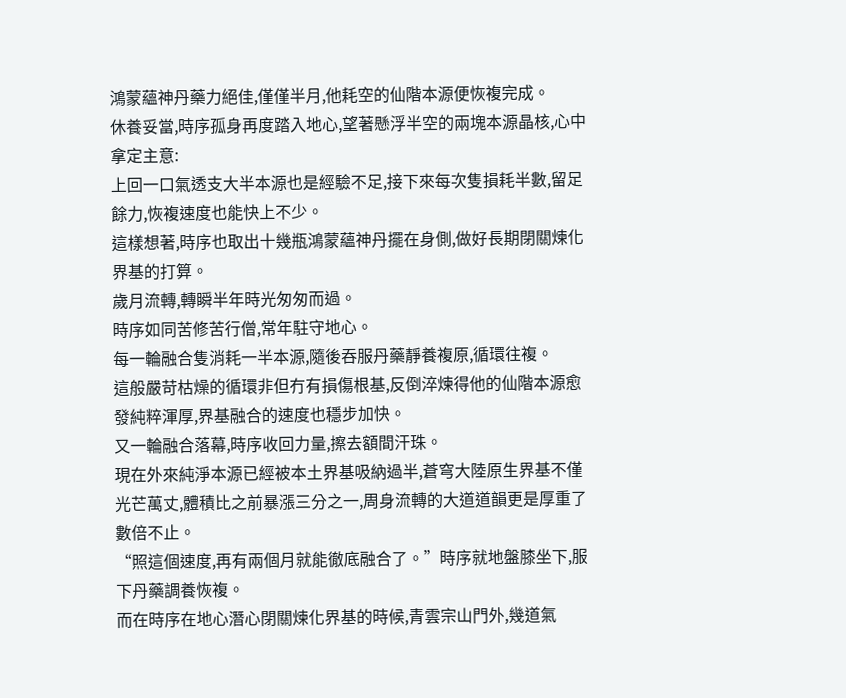鴻蒙蘊神丹藥力絕佳,僅僅半月,他耗空的仙階本源便恢複完成。
休養妥當,時序孤身再度踏入地心,望著懸浮半空的兩塊本源晶核,心中拿定主意:
上回一口氣透支大半本源也是經驗不足,接下來每次隻損耗半數,留足餘力,恢複速度也能快上不少。
這樣想著,時序也取出十幾瓶鴻蒙蘊神丹擺在身側,做好長期閉關煉化界基的打算。
歲月流轉,轉瞬半年時光匆匆而過。
時序如同苦修苦行僧,常年駐守地心。
每一輪融合隻消耗一半本源,隨後吞服丹藥靜養複原,循環往複。
這般嚴苛枯燥的循環非但冇有損傷根基,反倒淬煉得他的仙階本源愈發純粹渾厚,界基融合的速度也穩步加快。
又一輪融合落幕,時序收回力量,擦去額間汗珠。
現在外來純淨本源已經被本土界基吸納過半,蒼穹大陸原生界基不僅光芒萬丈,體積比之前暴漲三分之一,周身流轉的大道道韻更是厚重了數倍不止。
“照這個速度,再有兩個月就能徹底融合了。”時序就地盤膝坐下,服下丹藥調養恢複。
而在時序在地心潛心閉關煉化界基的時候,青雲宗山門外,幾道氣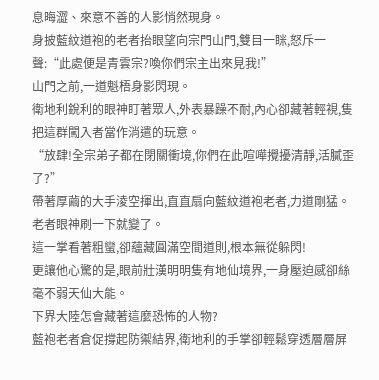息晦澀、來意不善的人影悄然現身。
身披藍紋道袍的老者抬眼望向宗門山門,雙目一眯,怒斥一聲:“此處便是青雲宗?喚你們宗主出來見我!”
山門之前,一道魁梧身影閃現。
衛地利銳利的眼神盯著眾人,外表暴躁不耐,內心卻藏著輕視,隻把這群闖入者當作消遣的玩意。
“放肆!全宗弟子都在閉關衝境,你們在此喧嘩攪擾清靜,活膩歪了?”
帶著厚繭的大手淩空揮出,直直扇向藍紋道袍老者,力道剛猛。
老者眼神刷一下就變了。
這一掌看著粗蠻,卻蘊藏圓滿空間道則,根本無從躲閃!
更讓他心驚的是,眼前壯漢明明隻有地仙境界,一身壓迫感卻絲毫不弱天仙大能。
下界大陸怎會藏著這麼恐怖的人物?
藍袍老者倉促撐起防禦結界,衛地利的手掌卻輕鬆穿透層層屏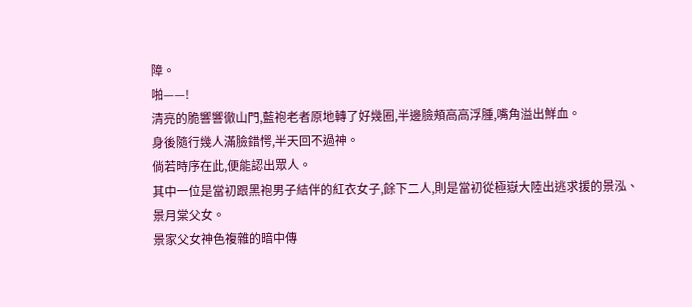障。
啪——!
清亮的脆響響徹山門,藍袍老者原地轉了好幾圈,半邊臉頰高高浮腫,嘴角溢出鮮血。
身後隨行幾人滿臉錯愕,半天回不過神。
倘若時序在此,便能認出眾人。
其中一位是當初跟黑袍男子結伴的紅衣女子,餘下二人,則是當初從極嶽大陸出逃求援的景泓、景月棠父女。
景家父女神色複雜的暗中傳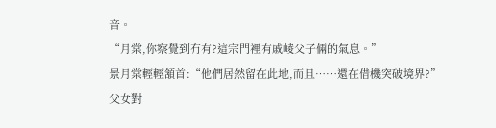音。
“月棠,你察覺到冇有?這宗門裡有戚崚父子倆的氣息。”
景月棠輕輕頷首:“他們居然留在此地,而且……還在借機突破境界?”
父女對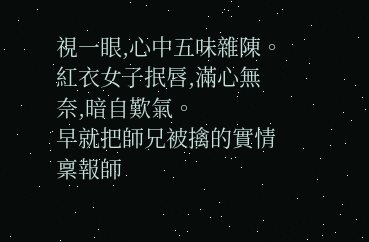視一眼,心中五味雜陳。
紅衣女子抿唇,滿心無奈,暗自歎氣。
早就把師兄被擒的實情稟報師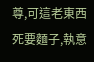尊,可這老東西死要麵子,執意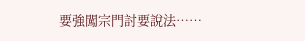要強闖宗門討要說法……